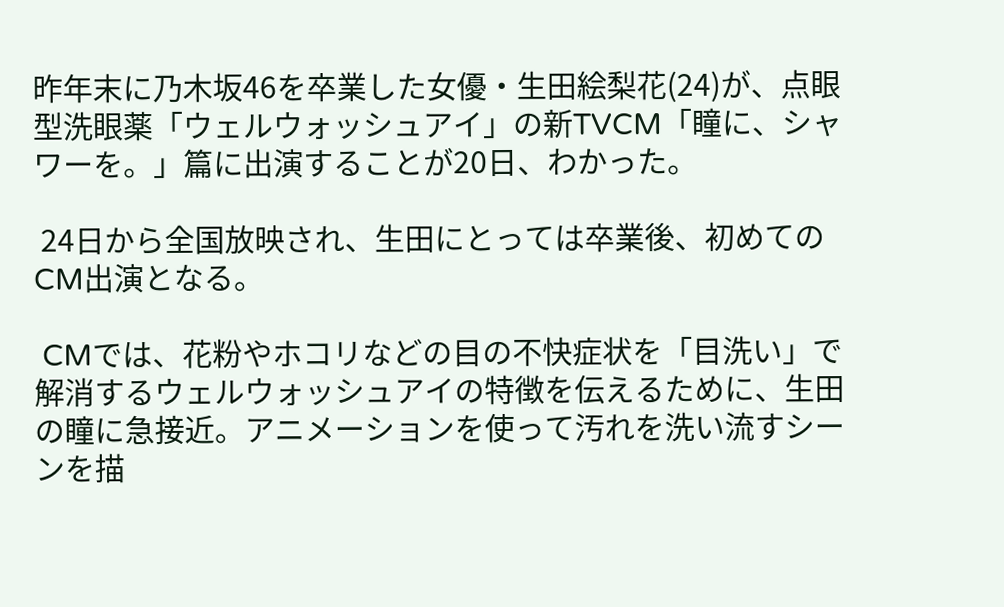昨年末に乃木坂46を卒業した女優・生田絵梨花(24)が、点眼型洗眼薬「ウェルウォッシュアイ」の新TVCM「瞳に、シャワーを。」篇に出演することが20日、わかった。

 24日から全国放映され、生田にとっては卒業後、初めてのCM出演となる。

 CMでは、花粉やホコリなどの目の不快症状を「目洗い」で解消するウェルウォッシュアイの特徴を伝えるために、生田の瞳に急接近。アニメーションを使って汚れを洗い流すシーンを描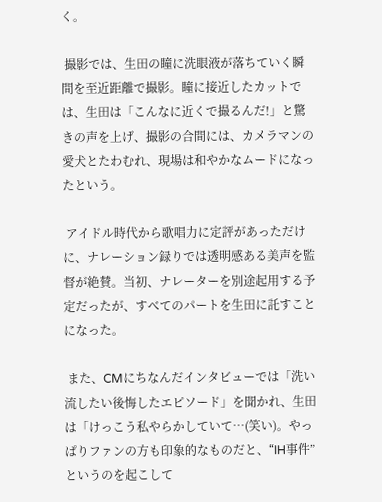く。

 撮影では、生田の瞳に洗眼液が落ちていく瞬間を至近距離で撮影。瞳に接近したカットでは、生田は「こんなに近くで撮るんだ!」と驚きの声を上げ、撮影の合間には、カメラマンの愛犬とたわむれ、現場は和やかなムードになったという。

 アイドル時代から歌唱力に定評があっただけに、ナレーション録りでは透明感ある美声を監督が絶賛。当初、ナレーターを別途起用する予定だったが、すべてのパートを生田に託すことになった。

 また、CMにちなんだインタビューでは「洗い流したい後悔したエピソード」を聞かれ、生田は「けっこう私やらかしていて…(笑い)。やっぱりファンの方も印象的なものだと、“IH事件”というのを起こして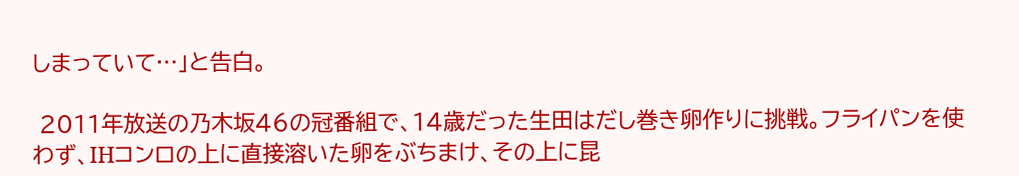しまっていて…」と告白。

 2011年放送の乃木坂46の冠番組で、14歳だった生田はだし巻き卵作りに挑戦。フライパンを使わず、IHコンロの上に直接溶いた卵をぶちまけ、その上に昆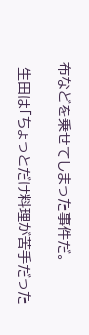布などを乗せてしまった事件だ。

 生田は「ちょっとだけ料理が苦手だった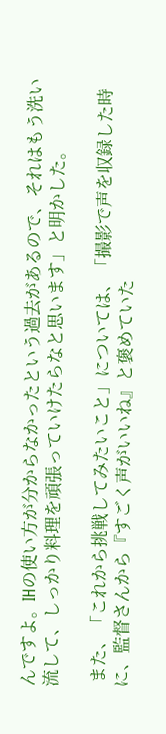んですよ。IHの使い方が分からなかったという過去があるので、それはもう洗い流して、しっかり料理を頑張っていけたらなと思います」と明かした。

 また、「これから挑戦してみたいこと」については、「撮影で声を収録した時に、監督さんから『すごく声がいいね』と褒めていた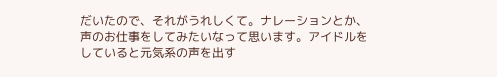だいたので、それがうれしくて。ナレーションとか、声のお仕事をしてみたいなって思います。アイドルをしていると元気系の声を出す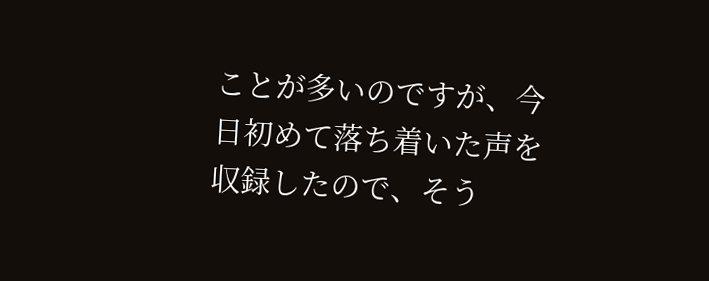ことが多いのですが、今日初めて落ち着いた声を収録したので、そう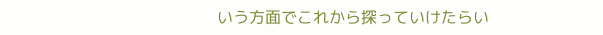いう方面でこれから探っていけたらい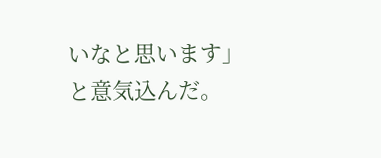いなと思います」と意気込んだ。